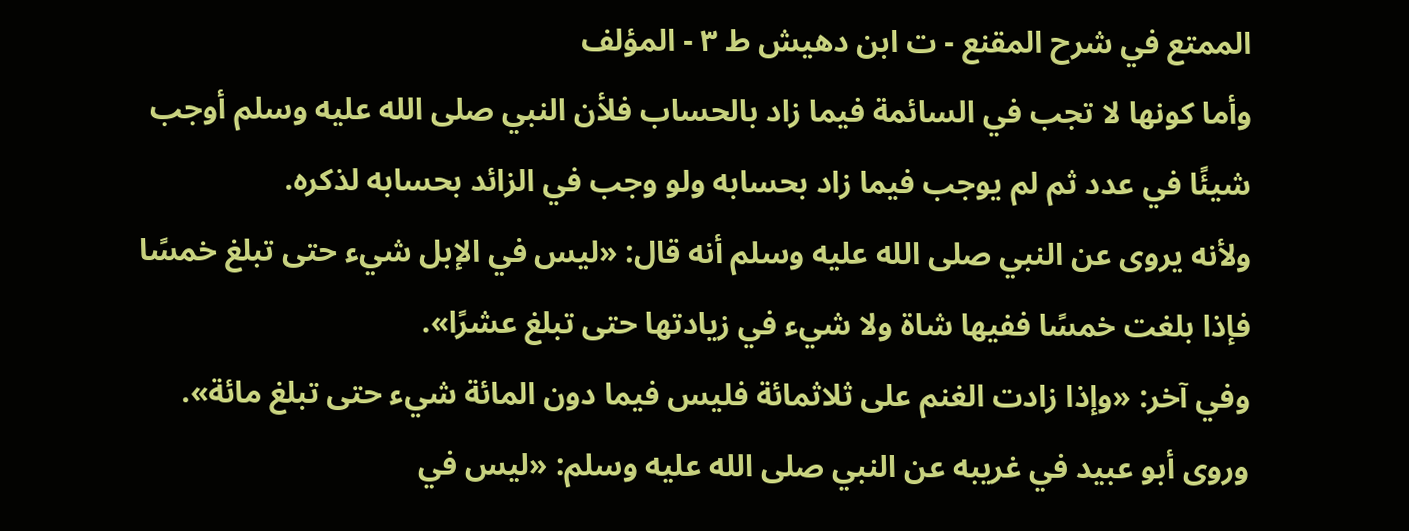الممتع في شرح المقنع - ت ابن دهيش ط ٣ - المؤلف
وأما كونها لا تجب في السائمة فيما زاد بالحساب فلأن النبي صلى الله عليه وسلم أوجب شيئًا في عدد ثم لم يوجب فيما زاد بحسابه ولو وجب في الزائد بحسابه لذكره.
ولأنه يروى عن النبي صلى الله عليه وسلم أنه قال: «ليس في الإبل شيء حتى تبلغ خمسًا فإذا بلغت خمسًا ففيها شاة ولا شيء في زيادتها حتى تبلغ عشرًا».
وفي آخر: «وإذا زادت الغنم على ثلاثمائة فليس فيما دون المائة شيء حتى تبلغ مائة».
وروى أبو عبيد في غريبه عن النبي صلى الله عليه وسلم: «ليس في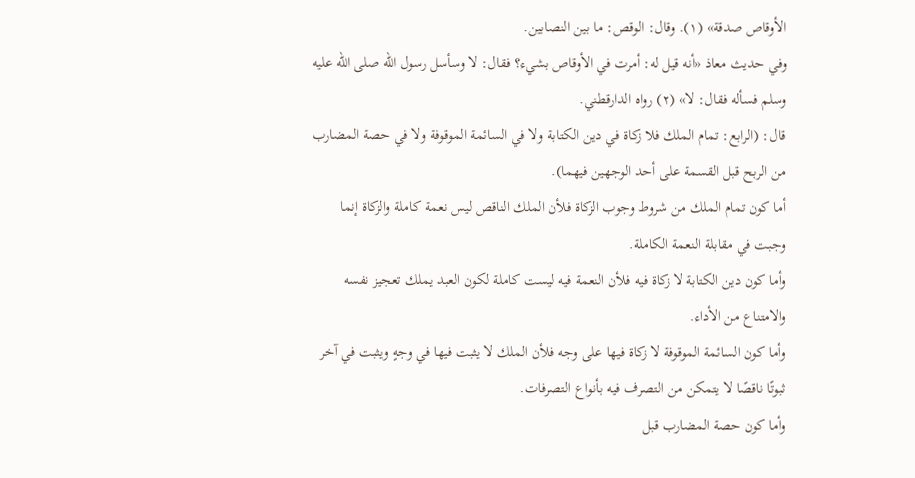الأوقاص صدقة» (١). وقال: الوقص: ما بين النصابين.
وفي حديث معاذ «أنه قيل له: أمرت في الأوقاص بشيء؟ فقال: لا وسأسل رسول الله صلى الله عليه وسلم فسأله فقال: لا» (٢) رواه الدارقطني.
قال: (الرابع: تمام الملك فلا زكاة في دين الكتابة ولا في السائمة الموقوفة ولا في حصة المضارب من الربح قبل القسمة على أحد الوجهين فيهما).
أما كون تمام الملك من شروط وجوب الزكاة فلأن الملك الناقص ليس نعمة كاملة والزكاة إنما وجبت في مقابلة النعمة الكاملة.
وأما كون دين الكتابة لا زكاة فيه فلأن النعمة فيه ليست كاملة لكون العبد يملك تعجيز نفسه والامتناع من الأداء.
وأما كون السائمة الموقوفة لا زكاة فيها على وجه فلأن الملك لا يثبت فيها في وجهٍ ويثبت في آخر ثبوتًا ناقصًا لا يتمكن من التصرف فيه بأنواع التصرفات.
وأما كون حصة المضارب قبل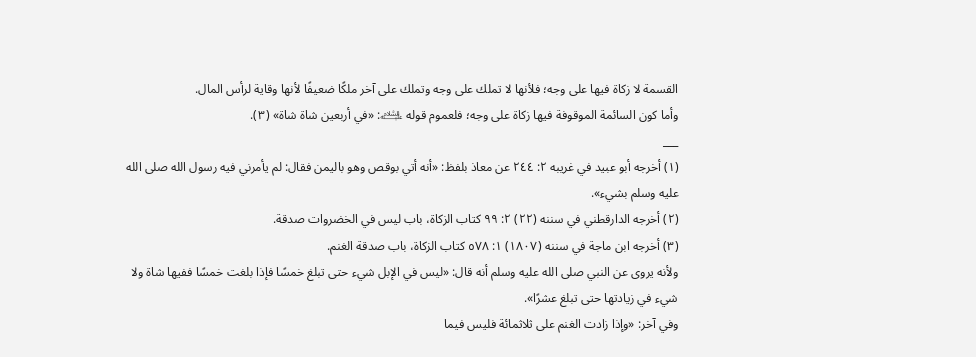القسمة لا زكاة فيها على وجه؛ فلأنها لا تملك على وجه وتملك على آخر ملكًا ضعيفًا لأنها وقاية لرأس المال.
وأما كون السائمة الموقوفة فيها زكاة على وجه؛ فلعموم قوله ﵇: «في أربعين شاة شاة» (٣).
___
(١) أخرجه أبو عبيد في غريبه ٢: ٢٤٤ عن معاذ بلفظ: «أنه أتي بوقص وهو باليمن فقال: لم يأمرني فيه رسول الله صلى الله عليه وسلم بشيء».
(٢) أخرجه الدارقطني في سننه (٢٢) ٢: ٩٩ كتاب الزكاة، باب ليس في الخضروات صدقة.
(٣) أخرجه ابن ماجة في سننه (١٨٠٧) ١: ٥٧٨ كتاب الزكاة، باب صدقة الغنم.
ولأنه يروى عن النبي صلى الله عليه وسلم أنه قال: «ليس في الإبل شيء حتى تبلغ خمسًا فإذا بلغت خمسًا ففيها شاة ولا شيء في زيادتها حتى تبلغ عشرًا».
وفي آخر: «وإذا زادت الغنم على ثلاثمائة فليس فيما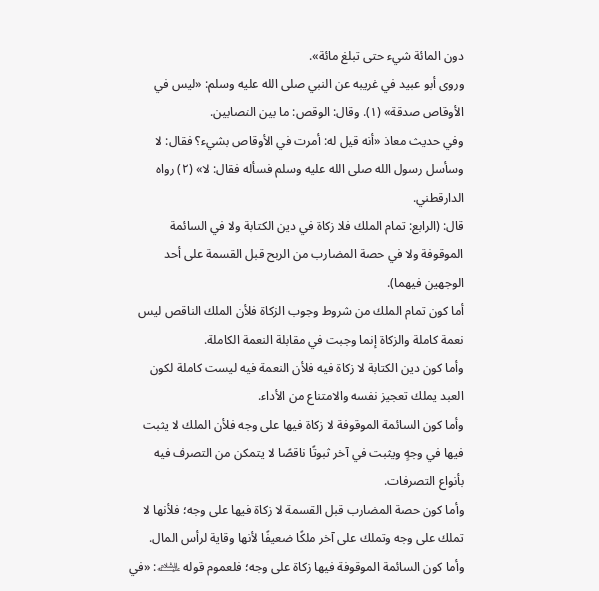دون المائة شيء حتى تبلغ مائة».
وروى أبو عبيد في غريبه عن النبي صلى الله عليه وسلم: «ليس في الأوقاص صدقة» (١). وقال: الوقص: ما بين النصابين.
وفي حديث معاذ «أنه قيل له: أمرت في الأوقاص بشيء؟ فقال: لا وسأسل رسول الله صلى الله عليه وسلم فسأله فقال: لا» (٢) رواه الدارقطني.
قال: (الرابع: تمام الملك فلا زكاة في دين الكتابة ولا في السائمة الموقوفة ولا في حصة المضارب من الربح قبل القسمة على أحد الوجهين فيهما).
أما كون تمام الملك من شروط وجوب الزكاة فلأن الملك الناقص ليس نعمة كاملة والزكاة إنما وجبت في مقابلة النعمة الكاملة.
وأما كون دين الكتابة لا زكاة فيه فلأن النعمة فيه ليست كاملة لكون العبد يملك تعجيز نفسه والامتناع من الأداء.
وأما كون السائمة الموقوفة لا زكاة فيها على وجه فلأن الملك لا يثبت فيها في وجهٍ ويثبت في آخر ثبوتًا ناقصًا لا يتمكن من التصرف فيه بأنواع التصرفات.
وأما كون حصة المضارب قبل القسمة لا زكاة فيها على وجه؛ فلأنها لا تملك على وجه وتملك على آخر ملكًا ضعيفًا لأنها وقاية لرأس المال.
وأما كون السائمة الموقوفة فيها زكاة على وجه؛ فلعموم قوله ﵇: «في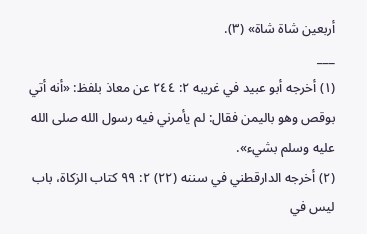أربعين شاة شاة» (٣).
___
(١) أخرجه أبو عبيد في غريبه ٢: ٢٤٤ عن معاذ بلفظ: «أنه أتي بوقص وهو باليمن فقال: لم يأمرني فيه رسول الله صلى الله عليه وسلم بشيء».
(٢) أخرجه الدارقطني في سننه (٢٢) ٢: ٩٩ كتاب الزكاة، باب ليس في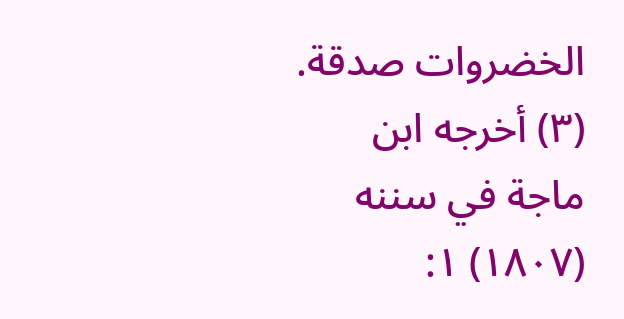الخضروات صدقة.
(٣) أخرجه ابن ماجة في سننه (١٨٠٧) ١: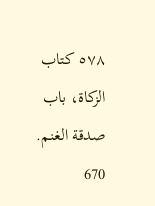٥٧٨ كتاب الزكاة، باب صدقة الغنم.
670